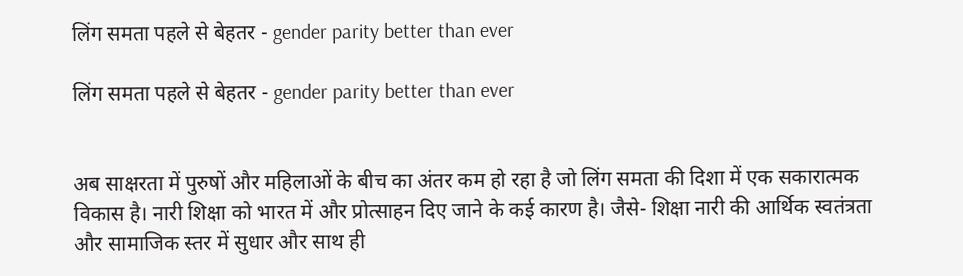लिंग समता पहले से बेहतर - gender parity better than ever

लिंग समता पहले से बेहतर - gender parity better than ever


अब साक्षरता में पुरुषों और महिलाओं के बीच का अंतर कम हो रहा है जो लिंग समता की दिशा में एक सकारात्मक विकास है। नारी शिक्षा को भारत में और प्रोत्साहन दिए जाने के कई कारण है। जैसे- शिक्षा नारी की आर्थिक स्वतंत्रता और सामाजिक स्तर में सुधार और साथ ही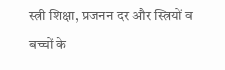स्त्री शिक्षा, प्रजनन दर और स्त्रियों व बच्चों के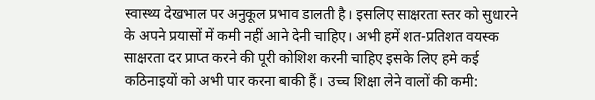स्वास्थ्य देखभाल पर अनुकूल प्रभाव डालती है। इसलिए साक्षरता स्तर को सुधारने के अपने प्रयासों में कमी नहीं आने देनी चाहिए। अभी हमें शत-प्रतिशत वयस्क साक्षरता दर प्राप्त करने की पूरी कोशिश करनी चाहिए इसके लिए हमे कई कठिनाइयों को अभी पार करना बाकी हैं। उच्च शिक्षा लेने वालों की कमी: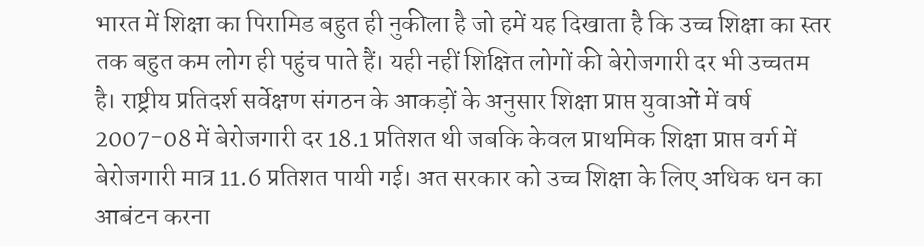भारत में शिक्षा का पिरामिड बहुत ही नुकीला है जो हमें यह दिखाता है कि उच्च शिक्षा का स्तर तक बहुत कम लोग ही पहुंच पाते हैं। यही नहीं शिक्षित लोगों की बेरोजगारी दर भी उच्चतम है। राष्ट्रीय प्रतिदर्श सर्वेक्षण संगठन के आकड़ों के अनुसार शिक्षा प्राप्त युवाओं में वर्ष 2007-08 में बेरोजगारी दर 18.1 प्रतिशत थी जबकि केवल प्राथमिक शिक्षा प्राप्त वर्ग में बेरोजगारी मात्र 11.6 प्रतिशत पायी गई। अत सरकार को उच्च शिक्षा के लिए अधिक धन का आबंटन करना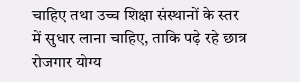चाहिए तथा उच्च शिक्षा संस्थानों के स्तर में सुधार लाना चाहिए, ताकि पढ़े रहे छात्र रोजगार योग्य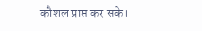कौशल प्राप्त कर सके।